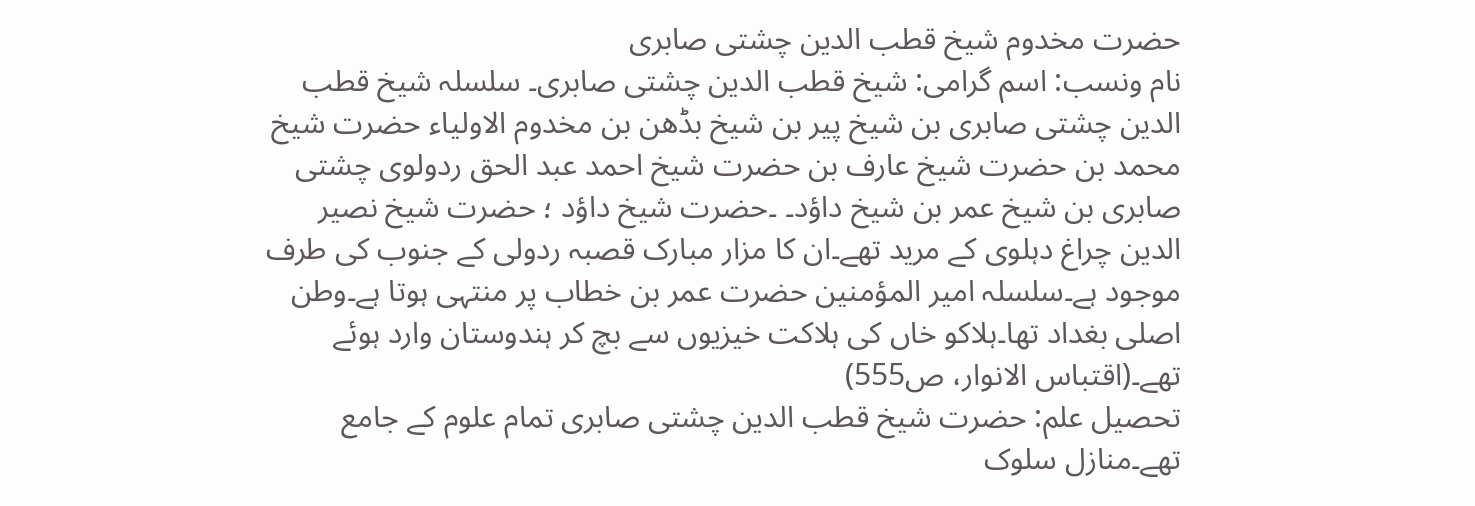حضرت مخدوم شیخ قطب الدین چشتی صابری
نام ونسب: اسم گرامی: شیخ قطب الدین چشتی صابری۔ سلسلہ شیخ قطب الدین چشتی صابری بن شیخ پیر بن شیخ بڈھن بن مخدوم الاولیاء حضرت شیخ محمد بن حضرت شیخ عارف بن حضرت شیخ احمد عبد الحق ردولوی چشتی صابری بن شیخ عمر بن شیخ داؤد۔ ۔حضرت شیخ داؤد ؛ حضرت شیخ نصیر الدین چراغ دہلوی کے مرید تھے۔ان کا مزار مبارک قصبہ ردولی کے جنوب کی طرف موجود ہے۔سلسلہ امیر المؤمنین حضرت عمر بن خطاب پر منتہی ہوتا ہے۔وطن اصلی بغداد تھا۔ہلاکو خاں کی ہلاکت خیزیوں سے بچ کر ہندوستان وارد ہوئے تھے۔(اقتباس الانوار، ص555)
تحصیل علم: حضرت شیخ قطب الدین چشتی صابری تمام علوم کے جامع تھے۔منازل سلوک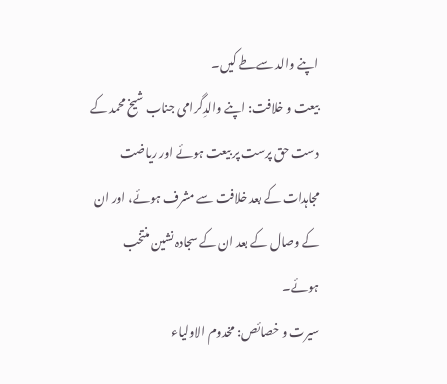اپنے والد سےطے کیں۔
بیعت و خلافت: اپنے والدِگرامی جناب شیخ محمد کے دست حق پرست پر بیعت ہوئے اور ریاضت مجاہدات کے بعد خلافت سے مشرف ہوئے، اور ان کے وصال کے بعد ان کے سجادہ نشین منتخب ہوئے۔
سیرت و خصائص: مخدوم الاولیاء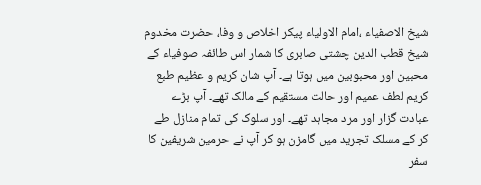شیخ الاصفیاء ،امام الاولیاء پیکر اخلاص و وفا، حضرت مخدوم شیخ قطب الدین چشتی صابری کا شمار اس طائفہ صوفیاء کے محبین اور محبوبین میں ہوتا ہے۔ آپ شان کریم و عظیم طبع کریم لطف عمیم اور حالت مستقیم کے مالک تھے۔ آپ بڑے عبادت گزار اور مرد مجاہد تھے۔ اور سلوک کی تمام منازل طے کر کے مسلک تجرید میں گامزن ہو کر آپ نے حرمین شریفین کا سفر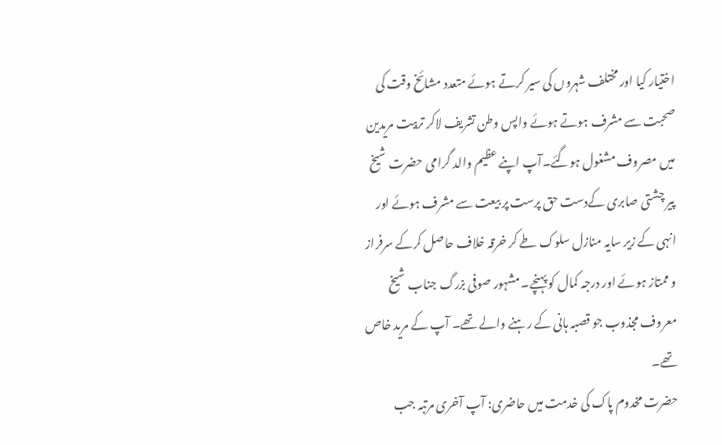اختیار کیا اور مختلف شہروں کی سیر کرتے ہوئے متعدد مشائخ وقت کی صحبت سے مشرف ہوتے ہوئے واپس وطن تشریف لاکر تربیت مریدین میں مصروف مشغول ہوگئے۔آپ اپنے عظیم والد گرامی حضرت شیخ پیر چشتی صابری کےدست حق پرست پر بیعت سے مشرف ہوئے اور انہی کے زیر سایہ منازل سلوک طے کر خرقہ خلاف حاصل کرکے سرفراز و ممتاز ہوئے اور درجہ کمال کو پہنچے۔ مشہور صوفی بزرگ جناب شیخ معروف مجذوب جو قصبہ ہانی کے رہنے والے تھے۔ آپ کے مرید خاص تھے۔
حضرت مخدوم پاک کی خدمت میں حاضری: آپ آخری مرتبہ جب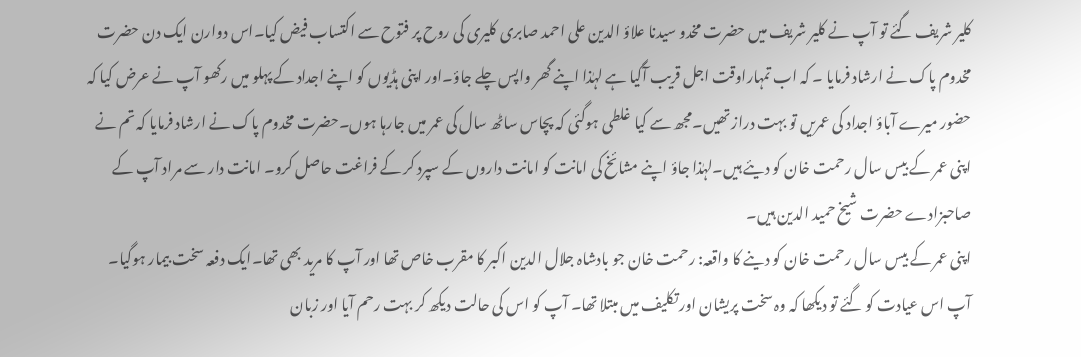کلیر شریف گئے تو آپ نے کلیر شریف میں حضرت مخدو سیدنا علاؤ الدین علی احمد صابری کلیری کی روح پر فتوح سے اکتساب فیض کیا۔اس دوارن ایک دن حضرت مخدوم پاک نے ارشاد فرمایا ۔ کہ اب تمہاراوقت اجل قریب آگیا ہے لہٰذا اپنے گھر واپس چلے جاؤ۔اور اپنی ہڈیوں کو اپنے اجداد کے پہلو میں رکھو آپ نے عرض کیا کہ حضور میرے آباؤ اجداد کی عمریں تو بہت دراز تھیں۔مجھ سے کیا غلطی ہوگئی کہ پچاس ساٹھ سال کی عمر میں جارہا ہوں۔حضرت مخدوم پاک نے ارشاد فرمایا کہ تم نے اپنی عمر کے بیس سال رحمت خان کو دیئے ہیں۔لہٰذا جاؤ اپنے مشائخ کی امانت کو امانت داروں کے سپرد کر کے فراغت حاصل کرو۔ امانت دار سے مراد آپ کے صاحبزادے حضرت شیخ حمید الدین ہیں۔
اپنی عمر کے بیس سال رحمت خان کو دینے کا واقعہ: رحمت خان جو بادشاہ جلال الدین اکبر کا مقرب خاص تھا اور آپ کا مرید بھی تھا۔ایک دفعہ سخت بیمار ہوگیا۔ آپ اس عیادت کو گئے تو دیکھا کہ وہ سخت پریشان اور تکلیف میں مبتلا تھا۔ آپ کو اس کی حالت دیکھ کر بہت رحم آیا اور زبان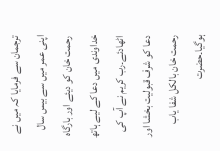ترجمان سے فرمایا کہ میں نے اپنی عمر میں سے بیس سال رحمت خان کو دیئے اور بارگاہ خداوندی میں دعا کے لیے ہاتھ اٹھادئے۔رب کریم نے آپ کی دعا کو شرف قبولیت بخشا اور رحمت خان بالکل شفا یاب ہوگیا۔حضرت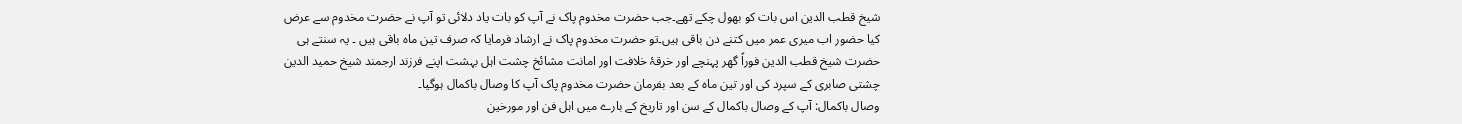شیخ قطب الدین اس بات کو بھول چکے تھے۔جب حضرت مخدوم پاک نے آپ کو بات یاد دلائی تو آپ نے حضرت مخدوم سے عرض کیا حضور اب میری عمر میں کتنے دن باقی ہیں۔تو حضرت مخدوم پاک نے ارشاد فرمایا کہ صرف تین ماہ باقی ہیں ۔ یہ سنتے ہی حضرت شیخ قطب الدین فوراً گھر پہنچے اور خرقۂ خلافت اور امانت مشائخ چشت اہل بہشت اپنے فرزند ارجمند شیخ حمید الدین چشتی صابری کے سپرد کی اور تین ماہ کے بعد بفرمان حضرت مخدوم پاک آپ کا وصال باکمال ہوگیا۔
وصال باکمال: آپ کے وصال باکمال کے سن اور تاریخ کے بارے میں اہل فن اور مورخین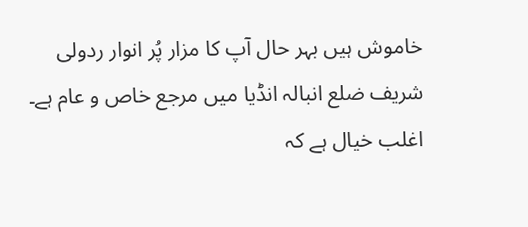خاموش ہیں بہر حال آپ کا مزار پُر انوار ردولی شریف ضلع انبالہ انڈیا میں مرجع خاص و عام ہے۔ اغلب خیال ہے کہ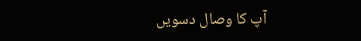آپ کا وصال دسویں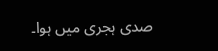صدی ہجری میں ہوا۔